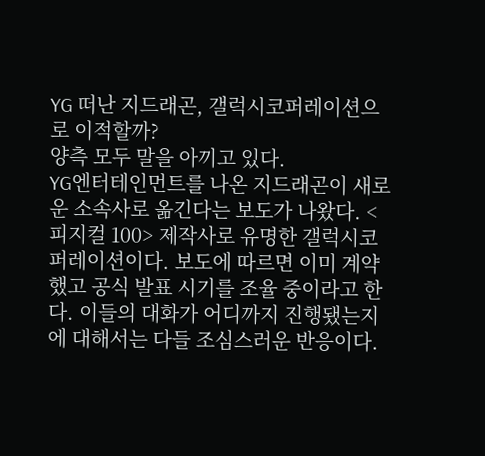YG 떠난 지드래곤, 갤럭시코퍼레이션으로 이적할까?
양측 모두 말을 아끼고 있다.
YG엔터테인먼트를 나온 지드래곤이 새로운 소속사로 옮긴다는 보도가 나왔다. <피지컬 100> 제작사로 유명한 갤럭시코퍼레이션이다. 보도에 따르면 이미 계약했고 공식 발표 시기를 조율 중이라고 한다. 이들의 대화가 어디까지 진행됐는지에 대해서는 다들 조심스러운 반응이다.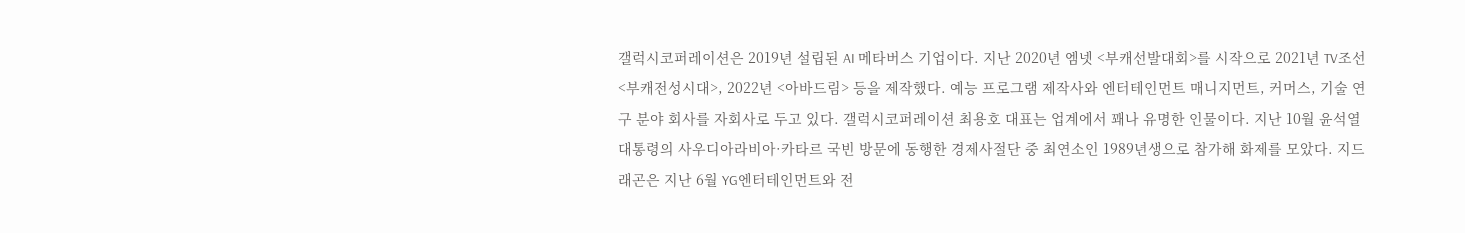갤럭시코퍼레이션은 2019년 설립된 AI 메타버스 기업이다. 지난 2020년 엠넷 <부캐선발대회>를 시작으로 2021년 TV조선 <부캐전성시대>, 2022년 <아바드림> 등을 제작했다. 예능 프로그램 제작사와 엔터테인먼트 매니지먼트, 커머스, 기술 연구 분야 회사를 자회사로 두고 있다. 갤럭시코퍼레이션 최용호 대표는 업계에서 꽤나 유명한 인물이다. 지난 10월 윤석열 대통령의 사우디아라비아·카타르 국빈 방문에 동행한 경제사절단 중 최연소인 1989년생으로 참가해 화제를 모았다. 지드래곤은 지난 6월 YG엔터테인먼트와 전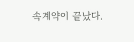속계약이 끝났다.